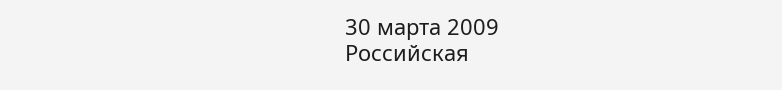30 марта 2009
Российская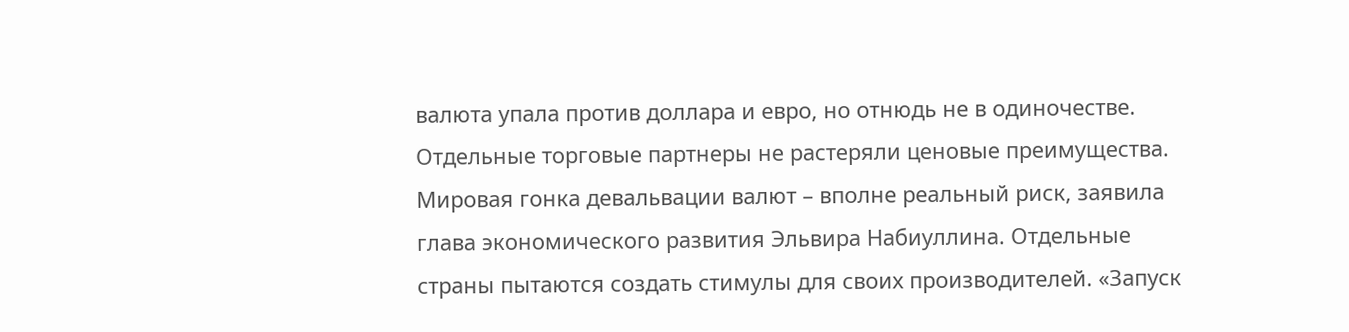валюта упала против доллара и евро, но отнюдь не в одиночестве. Отдельные торговые партнеры не растеряли ценовые преимущества.
Мировая гонка девальвации валют – вполне реальный риск, заявила глава экономического развития Эльвира Набиуллина. Отдельные страны пытаются создать стимулы для своих производителей. «Запуск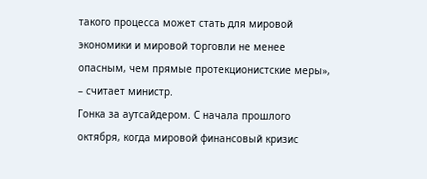такого процесса может стать для мировой экономики и мировой торговли не менее опасным, чем прямые протекционистские меры», – считает министр.
Гонка за аутсайдером. С начала прошлого октября, когда мировой финансовый кризис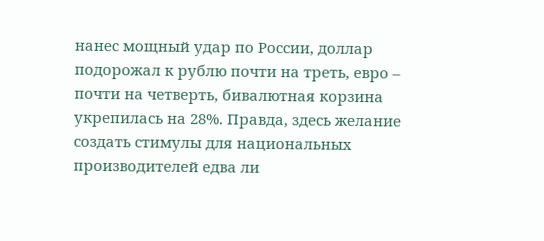нанес мощный удар по России, доллар подорожал к рублю почти на треть, евро – почти на четверть, бивалютная корзина укрепилась на 28%. Правда, здесь желание создать стимулы для национальных производителей едва ли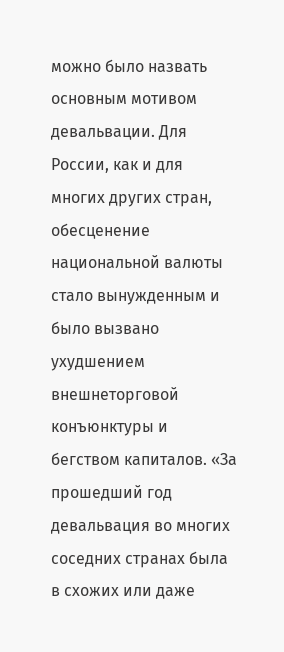можно было назвать основным мотивом девальвации. Для России, как и для многих других стран, обесценение национальной валюты стало вынужденным и было вызвано ухудшением внешнеторговой конъюнктуры и бегством капиталов. «За прошедший год девальвация во многих соседних странах была в схожих или даже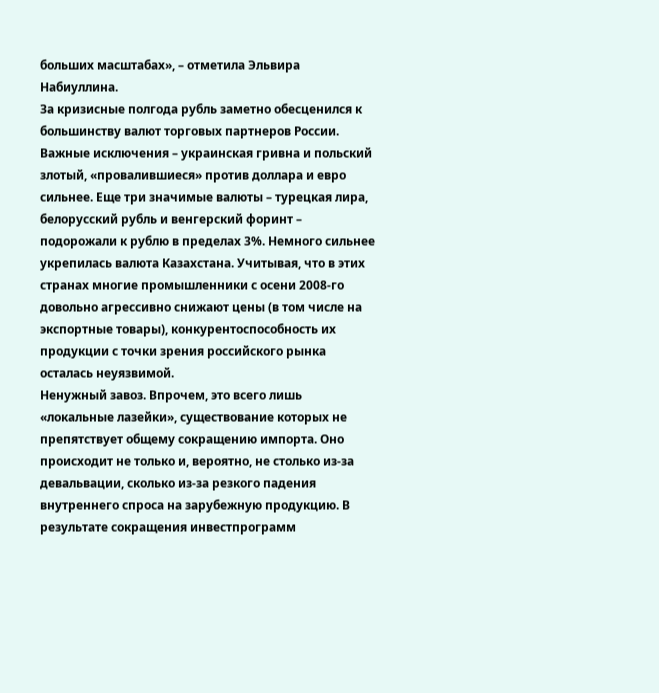больших масштабах», – отметила Эльвира Набиуллина.
За кризисные полгода рубль заметно обесценился к большинству валют торговых партнеров России. Важные исключения – украинская гривна и польский злотый, «провалившиеся» против доллара и евро сильнее. Еще три значимые валюты – турецкая лира, белорусский рубль и венгерский форинт – подорожали к рублю в пределах 3%. Немного сильнее укрепилась валюта Казахстана. Учитывая, что в этих странах многие промышленники с осени 2008-го довольно агрессивно снижают цены (в том числе на экспортные товары), конкурентоспособность их продукции с точки зрения российского рынка осталась неуязвимой.
Ненужный завоз. Впрочем, это всего лишь «локальные лазейки», существование которых не препятствует общему сокращению импорта. Оно происходит не только и, вероятно, не столько из-за девальвации, сколько из-за резкого падения внутреннего спроса на зарубежную продукцию. В результате сокращения инвестпрограмм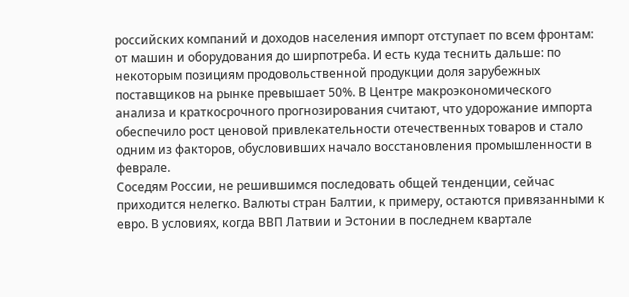российских компаний и доходов населения импорт отступает по всем фронтам: от машин и оборудования до ширпотреба. И есть куда теснить дальше: по некоторым позициям продовольственной продукции доля зарубежных поставщиков на рынке превышает 50%. В Центре макроэкономического анализа и краткосрочного прогнозирования считают, что удорожание импорта обеспечило рост ценовой привлекательности отечественных товаров и стало одним из факторов, обусловивших начало восстановления промышленности в феврале.
Соседям России, не решившимся последовать общей тенденции, сейчас приходится нелегко. Валюты стран Балтии, к примеру, остаются привязанными к евро. В условиях, когда ВВП Латвии и Эстонии в последнем квартале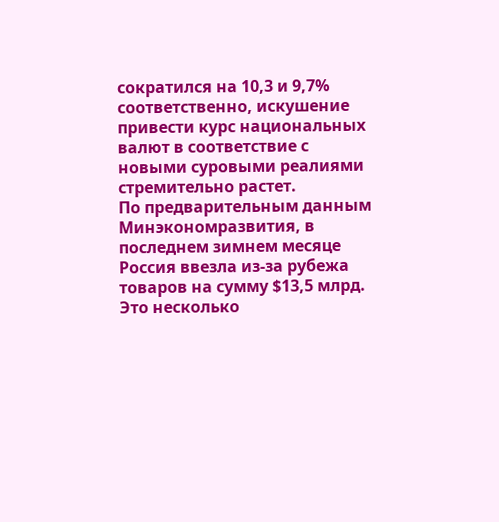сократился на 10,3 и 9,7% соответственно, искушение привести курс национальных валют в соответствие с новыми суровыми реалиями стремительно растет.
По предварительным данным Минэкономразвития, в последнем зимнем месяце Россия ввезла из-за рубежа товаров на сумму $13,5 млрд. Это несколько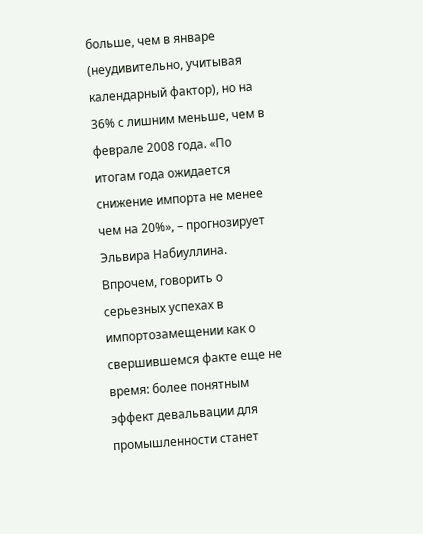больше, чем в январе (неудивительно, учитывая календарный фактор), но на 36% с лишним меньше, чем в феврале 2008 года. «По итогам года ожидается снижение импорта не менее чем на 20%», – прогнозирует Эльвира Набиуллина. Впрочем, говорить о серьезных успехах в импортозамещении как о свершившемся факте еще не время: более понятным эффект девальвации для промышленности станет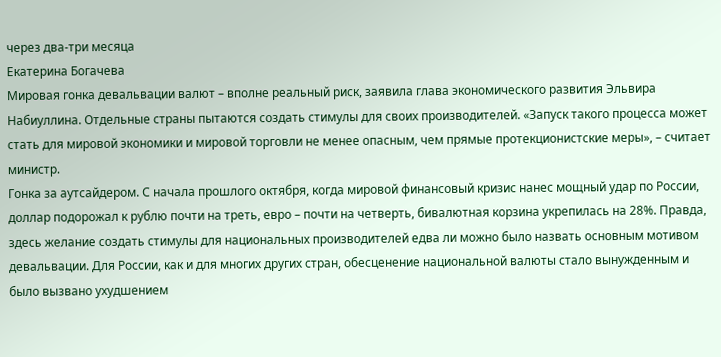через два-три месяца
Екатерина Богачева
Мировая гонка девальвации валют – вполне реальный риск, заявила глава экономического развития Эльвира Набиуллина. Отдельные страны пытаются создать стимулы для своих производителей. «Запуск такого процесса может стать для мировой экономики и мировой торговли не менее опасным, чем прямые протекционистские меры», – считает министр.
Гонка за аутсайдером. С начала прошлого октября, когда мировой финансовый кризис нанес мощный удар по России, доллар подорожал к рублю почти на треть, евро – почти на четверть, бивалютная корзина укрепилась на 28%. Правда, здесь желание создать стимулы для национальных производителей едва ли можно было назвать основным мотивом девальвации. Для России, как и для многих других стран, обесценение национальной валюты стало вынужденным и было вызвано ухудшением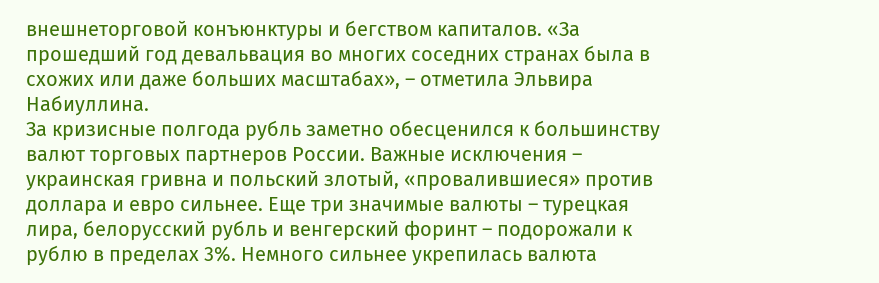внешнеторговой конъюнктуры и бегством капиталов. «За прошедший год девальвация во многих соседних странах была в схожих или даже больших масштабах», – отметила Эльвира Набиуллина.
За кризисные полгода рубль заметно обесценился к большинству валют торговых партнеров России. Важные исключения – украинская гривна и польский злотый, «провалившиеся» против доллара и евро сильнее. Еще три значимые валюты – турецкая лира, белорусский рубль и венгерский форинт – подорожали к рублю в пределах 3%. Немного сильнее укрепилась валюта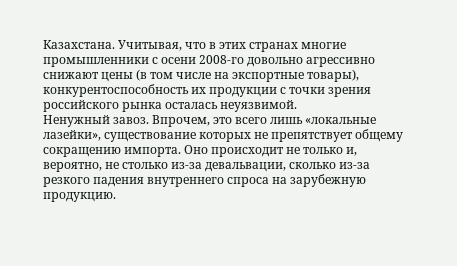Казахстана. Учитывая, что в этих странах многие промышленники с осени 2008-го довольно агрессивно снижают цены (в том числе на экспортные товары), конкурентоспособность их продукции с точки зрения российского рынка осталась неуязвимой.
Ненужный завоз. Впрочем, это всего лишь «локальные лазейки», существование которых не препятствует общему сокращению импорта. Оно происходит не только и, вероятно, не столько из-за девальвации, сколько из-за резкого падения внутреннего спроса на зарубежную продукцию.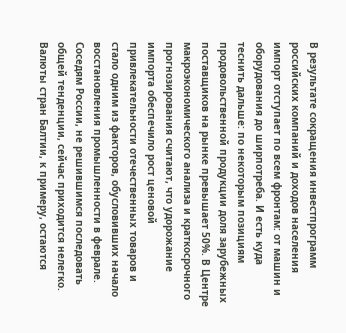В результате сокращения инвестпрограмм российских компаний и доходов населения импорт отступает по всем фронтам: от машин и оборудования до ширпотреба. И есть куда теснить дальше: по некоторым позициям продовольственной продукции доля зарубежных поставщиков на рынке превышает 50%. В Центре макроэкономического анализа и краткосрочного прогнозирования считают, что удорожание импорта обеспечило рост ценовой привлекательности отечественных товаров и стало одним из факторов, обусловивших начало восстановления промышленности в феврале.
Соседям России, не решившимся последовать общей тенденции, сейчас приходится нелегко. Валюты стран Балтии, к примеру, остаются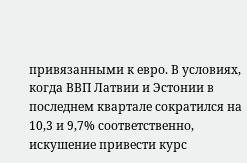привязанными к евро. В условиях, когда ВВП Латвии и Эстонии в последнем квартале сократился на 10,3 и 9,7% соответственно, искушение привести курс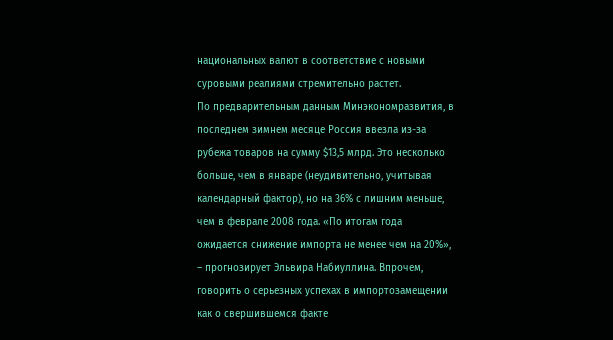национальных валют в соответствие с новыми суровыми реалиями стремительно растет.
По предварительным данным Минэкономразвития, в последнем зимнем месяце Россия ввезла из-за рубежа товаров на сумму $13,5 млрд. Это несколько больше, чем в январе (неудивительно, учитывая календарный фактор), но на 36% с лишним меньше, чем в феврале 2008 года. «По итогам года ожидается снижение импорта не менее чем на 20%», – прогнозирует Эльвира Набиуллина. Впрочем, говорить о серьезных успехах в импортозамещении как о свершившемся факте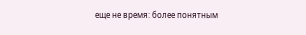еще не время: более понятным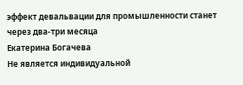эффект девальвации для промышленности станет через два-три месяца
Екатерина Богачева
Не является индивидуальной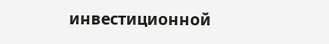инвестиционной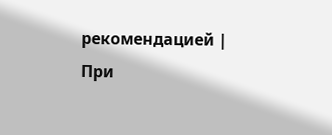рекомендацией | При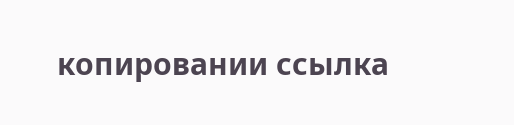копировании ссылка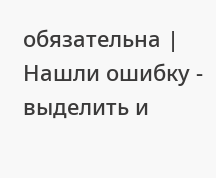обязательна | Нашли ошибку - выделить и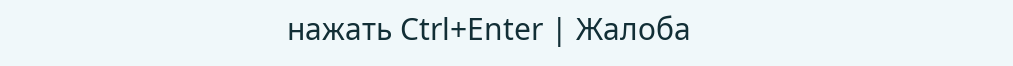нажать Ctrl+Enter | Жалоба